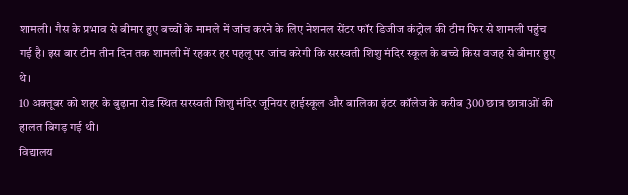शामली। गैस के प्रभाव से बीमार हुए बच्चों के मामले में जांच करने के लिए नेशनल सेंटर फॉर डिजीज कंट्रोल की टीम फिर से शामली पहुंच गई है। इस बार टीम तीन दिन तक शामली में रहकर हर पहलू पर जांच करेगी कि सरस्वती शिशु मंदिर स्कूल के बच्चे किस वजह से बीमार हुए थे।
10 अक्तूबर को शहर के बुढ़ाना रोड स्थित सरस्वती शिशु मंदिर जूनियर हाईस्कूल और बालिका इंटर कॉलेज के करीब 300 छात्र छात्राओं की हालत बिगड़ गई थी।
विद्यालय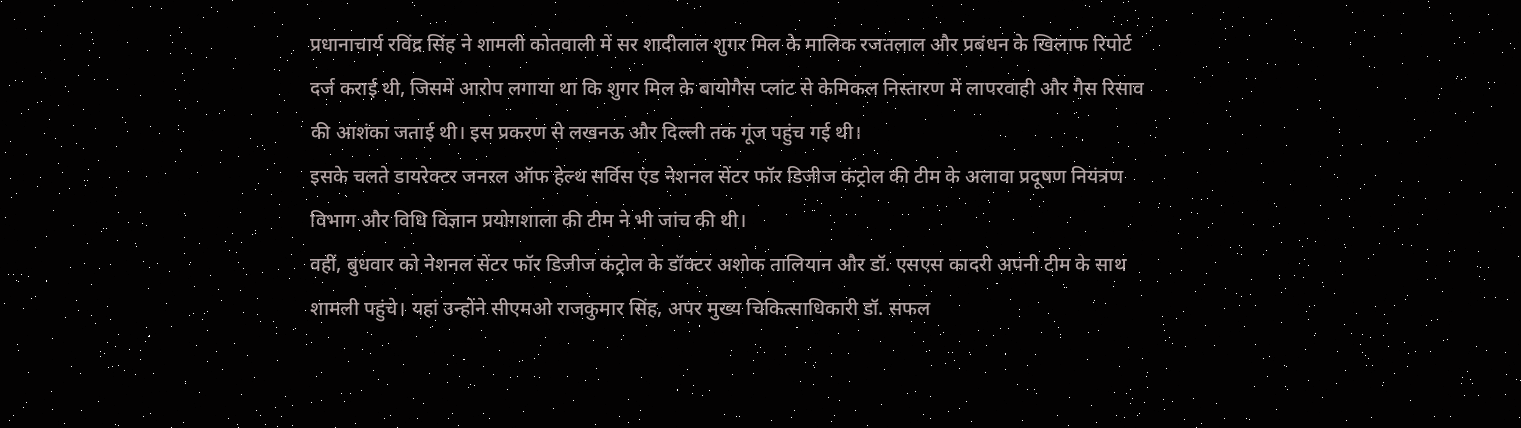प्रधानाचार्य रविंद्र सिंह ने शामली कोतवाली में सर शादीलाल शुगर मिल के मालिक रजतलाल और प्रबंधन के खिलाफ रिपोर्ट दर्ज कराई थी, जिसमें आरोप लगाया था कि शुगर मिल के बायोगैस प्लांट से केमिकल निस्तारण में लापरवाही और गैस रिसाव की आशंका जताई थी। इस प्रकरण से लखनऊ और दिल्ली तक गूंज पहुंच गई थी।
इसके चलते डायरेक्टर जनरल ऑफ हेल्थ सर्विस एंड नेशनल सेंटर फॉर डिजीज कंट्रोल की टीम के अलावा प्रदूषण नियंत्रण विभाग और विधि विज्ञान प्रयोगशाला की टीम ने भी जांच की थी।
वहीं, बुधवार को नेशनल सेंटर फॉर डिजीज कंट्रोल के डॉक्टर अशोक तालियान और डॉ. एसएस कादरी अपनी टीम के साथ शामली पहुंचे। यहां उन्होंने सीएमओ राजकुमार सिंह, अपर मुख्य चिकित्साधिकारी डॉ. सफल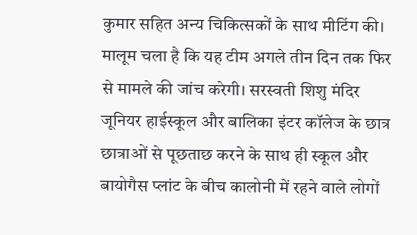कुमार सहित अन्य चिकित्सकों के साथ मीटिंग की। मालूम चला है कि यह टीम अगले तीन दिन तक फिर से मामले की जांच करेगी। सरस्वती शिशु मंदिर जूनियर हाईस्कूल और बालिका इंटर कॉलेज के छात्र छात्राओं से पूछताछ करने के साथ ही स्कूल और बायोगैस प्लांट के बीच कालोनी में रहने वाले लोगों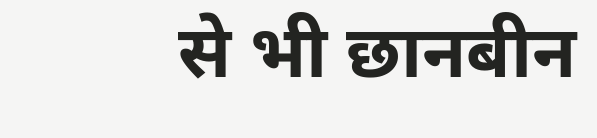से भी छानबीन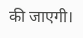की जाएगी।